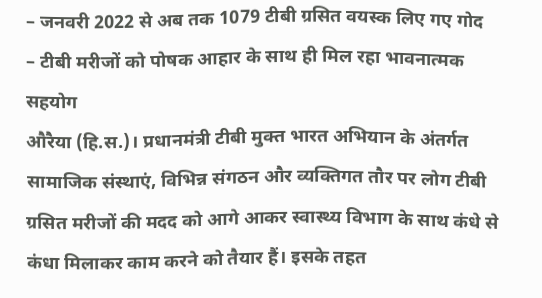– जनवरी 2022 से अब तक 1079 टीबी ग्रसित वयस्क लिए गए गोद
– टीबी मरीजों को पोषक आहार के साथ ही मिल रहा भावनात्मक सहयोग
औरैया (हि.स.)। प्रधानमंत्री टीबी मुक्त भारत अभियान के अंतर्गत सामाजिक संस्थाएं, विभिन्न संगठन और व्यक्तिगत तौर पर लोग टीबी ग्रसित मरीजों की मदद को आगे आकर स्वास्थ्य विभाग के साथ कंधे से कंधा मिलाकर काम करने को तैयार हैं। इसके तहत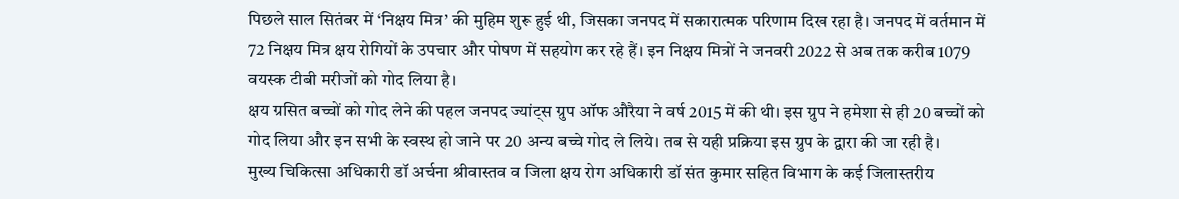पिछले साल सितंबर में ‘निक्षय मित्र’ की मुहिम शुरू हुई थी, जिसका जनपद में सकारात्मक परिणाम दिख रहा है। जनपद में वर्तमान में 72 निक्षय मित्र क्षय रोगियों के उपचार और पोषण में सहयोग कर रहे हैं। इन निक्षय मित्रों ने जनवरी 2022 से अब तक करीब 1079 वयस्क टीबी मरीजों को गोद लिया है।
क्षय ग्रसित बच्चों को गोद लेने की पहल जनपद ज्यांट्स ग्रुप ऑफ औरैया ने वर्ष 2015 में की थी। इस ग्रुप ने हमेशा से ही 20 बच्चों को गोद लिया और इन सभी के स्वस्थ हो जाने पर 20 अन्य बच्चे गोद ले लिये। तब से यही प्रक्रिया इस ग्रुप के द्वारा की जा रही है।
मुख्य चिकित्सा अधिकारी डॉ अर्चना श्रीवास्तव व जिला क्षय रोग अधिकारी डॉ संत कुमार सहित विभाग के कई जिलास्तरीय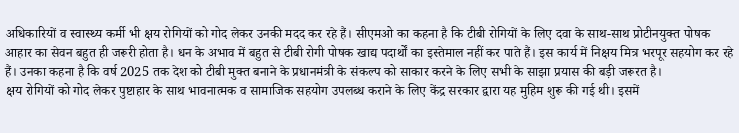अधिकारियों व स्वास्थ्य कर्मी भी क्षय रोगियों को गोद लेकर उनकी मदद कर रहे हैं। सीएमओ का कहना है कि टीबी रोगियों के लिए दवा के साथ-साथ प्रोटीनयुक्त पोषक आहार का सेवन बहुत ही जरूरी होता है। धन के अभाव में बहुत से टीबी रोगी पोषक खाद्य पदार्थों का इस्तेमाल नहीं कर पाते हैं। इस कार्य में निक्षय मित्र भरपूर सहयोग कर रहे हैं। उनका कहना है कि वर्ष 2025 तक देश को टीबी मुक्त बनाने के प्रधानमंत्री के संकल्प को साकार करने के लिए सभी के साझा प्रयास की बड़ी जरूरत है।
क्षय रोगियों को गोद लेकर पुष्टाहार के साथ भावनात्मक व सामाजिक सहयोग उपलब्ध कराने के लिए केंद्र सरकार द्वारा यह मुहिम शुरू की गई थी। इसमें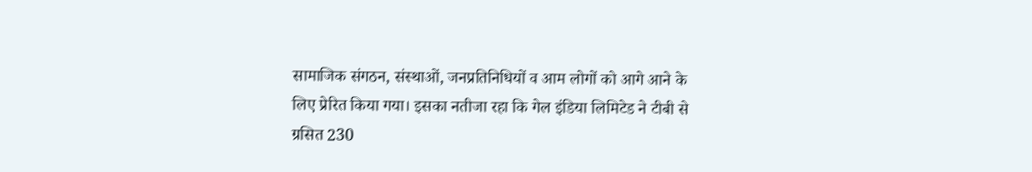सामाजिक संगठन, संस्थाओं, जनप्रतिनिधियों व आम लोगों को आगे आने के लिए प्रेरित किया गया। इसका नतीजा रहा कि गेल इंडिया लिमिटेड ने टीबी से ग्रसित 230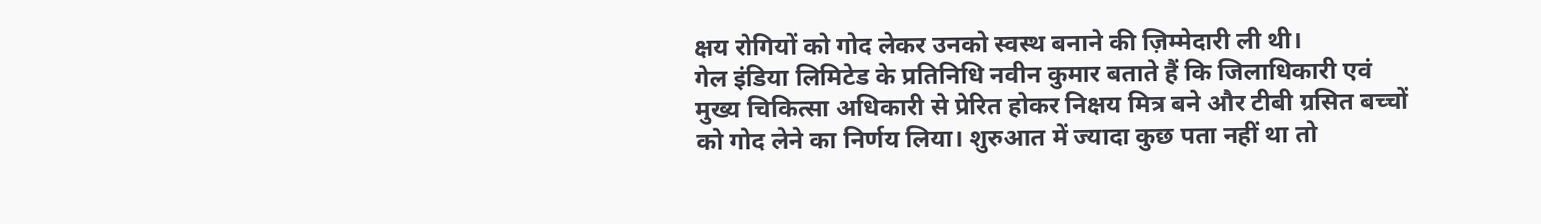क्षय रोगियों को गोद लेकर उनको स्वस्थ बनाने की ज़िम्मेदारी ली थी।
गेल इंडिया लिमिटेड के प्रतिनिधि नवीन कुमार बताते हैं कि जिलाधिकारी एवं मुख्य चिकित्सा अधिकारी से प्रेरित होकर निक्षय मित्र बने और टीबी ग्रसित बच्चों को गोद लेने का निर्णय लिया। शुरुआत में ज्यादा कुछ पता नहीं था तो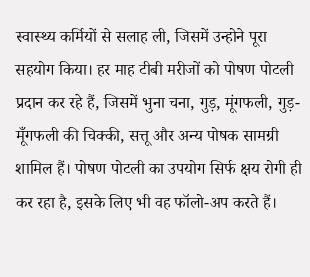स्वास्थ्य कर्मियों से सलाह ली, जिसमें उन्होने पूरा सहयोग किया। हर माह टीबी मरीजों को पोषण पोटली प्रदान कर रहे हैं, जिसमें भुना चना, गुड़, मूंगफली, गुड़-मूँगफली की चिक्की, सत्तू और अन्य पोषक सामग्री शामिल हैं। पोषण पोटली का उपयोग सिर्फ क्षय रोगी ही कर रहा है, इसके लिए भी वह फॉलो-अप करते हैं।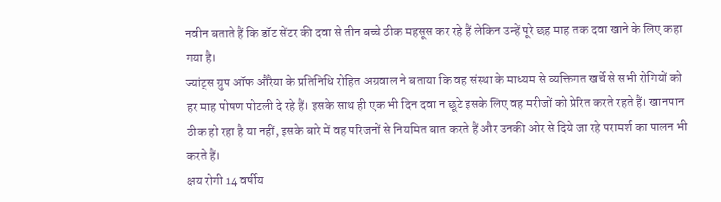नवीन बताते हैं कि डॉट सेंटर की दवा से तीन बच्चे ठीक महसूस कर रहे हैं लेकिन उन्हें पूरे छह माह तक दवा खाने के लिए कहा गया है।
ज्यांट्स ग्रुप ऑफ औरैया के प्रतिनिधि रोहित अग्रवाल ने बताया कि वह संस्था के माध्यम से व्यक्तिगत खर्चे से सभी रोगियों को हर माह पोषण पोटली दे रहे हैं। इसके साथ ही एक भी दिन दवा न छूटे इसके लिए वह मरीजों को प्रेरित करते रहते हैं। खानपान ठीक हो रहा है या नहीं, इसके बारे में वह परिजनों से नियमित बात करते हैं और उनकी ओर से दिये जा रहे परामर्श का पालन भी करते हैं।
क्षय रोगी 14 वर्षीय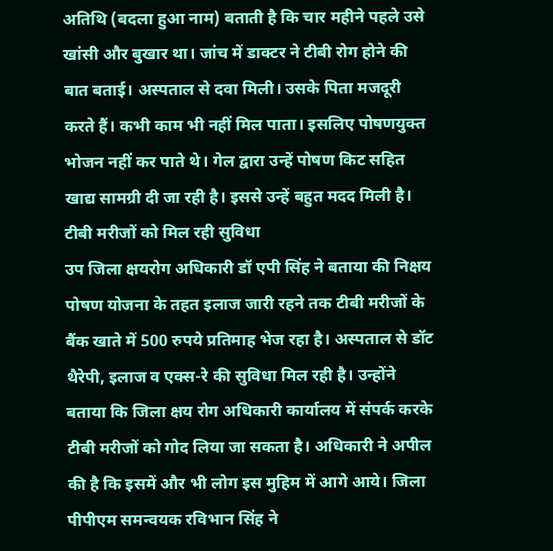अतिथि (बदला हुआ नाम) बताती है कि चार महीने पहले उसे खांसी और बुखार था। जांच में डाक्टर ने टीबी रोग होने की बात बताई। अस्पताल से दवा मिली। उसके पिता मजदूरी करते हैं। कभी काम भी नहीं मिल पाता। इसलिए पोषणयुक्त भोजन नहीं कर पाते थे। गेल द्वारा उन्हें पोषण किट सहित खाद्य सामग्री दी जा रही है। इससे उन्हें बहुत मदद मिली है।
टीबी मरीजों को मिल रही सुविधा
उप जिला क्षयरोग अधिकारी डॉ एपी सिंह ने बताया की निक्षय पोषण योजना के तहत इलाज जारी रहने तक टीबी मरीजों के बैंक खाते में 500 रुपये प्रतिमाह भेज रहा है। अस्पताल से डॉट थैरेपी, इलाज व एक्स-रे की सुविधा मिल रही है। उन्होंने बताया कि जिला क्षय रोग अधिकारी कार्यालय में संपर्क करके टीबी मरीजों को गोद लिया जा सकता है। अधिकारी ने अपील की है कि इसमें और भी लोग इस मुहिम में आगे आये। जिला पीपीएम समन्वयक रविभान सिंह ने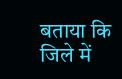बताया कि जिले में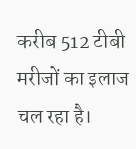करीब 512 टीबी मरीजों का इलाज चल रहा है।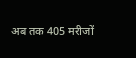अब तक 405 मरीजों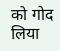को गोद लिया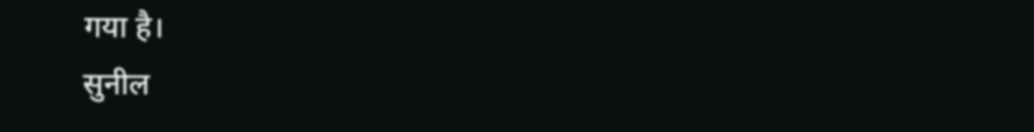गया है।
सुनील